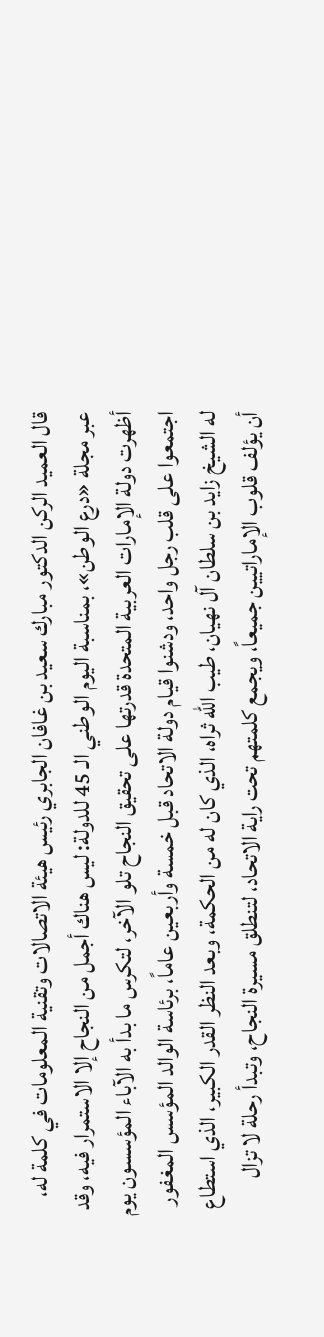قال العميد الركن الدكتور مبارك سعيد بن غافان الجابري رئيس هيئة الاتصالات وتقنية المعلومات في كلمة له، عبر مجلة «درع الوطن»، بمناسبة اليوم الوطني الـ 45 للدولة: ليس هناك أجمل من النجاح إلا الاستمرار فيه، وقد أظهرت دولة الإمارات العربية المتحدة قدرتها على تحقيق النجاح تلو الآخر، لتكرس ما بدأ به الآباء المؤسسون يوم اجتمعوا على قلب رجل واحد، ودشنوا قيام دولة الاتحاد قبل خمسة وأربعين عاماً، برئاسة الوالد المؤسس المغفور له الشيخ زايد بن سلطان آل نهيان، طيب الله ثراه، الذي كان له من الحكمة، وبعد النظر القدر الكبير، الذي استطاع أن يؤلف قلوب الإماراتيين جميعاً، ويجمع كلمتهم تحت راية الاتحاد، لتنطلق مسيرة النجاح، وتبدأ رحلة لا تزال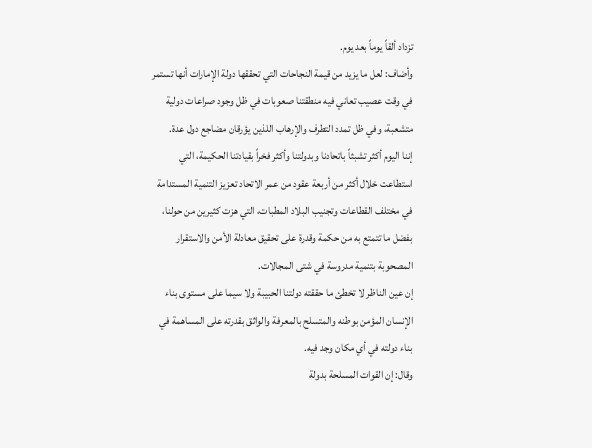تزداد ألقاً يوماً بعد يوم.
وأضاف: لعل ما يزيد من قيمة النجاحات التي تحققها دولة الإمارات أنها تستمر في وقت عصيب تعاني فيه منطقتنا صعوبات في ظل وجود صراعات دولية متشعبة، وفي ظل تمدد التطرف والإرهاب اللذين يؤرقان مضاجع دول عدة.
إننا اليوم أكثر تشبثاً باتحادنا وبدولتنا وأكثر فخراً بقيادتنا الحكيمة، التي استطاعت خلال أكثر من أربعة عقود من عمر الاتحاد تعزيز التنمية المستدامة في مختلف القطاعات وتجنيب البلاد المطبات، التي هزت كثيرين من حولنا، بفضل ما تتمتع به من حكمة وقدرة على تحقيق معادلة الأمن والاستقرار المصحوبة بتنمية مدروسة في شتى المجالات.
إن عين الناظر لا تخطئ ما حققته دولتنا الحبيبة ولا سيما على مستوى بناء الإنسان المؤمن بوطنه والمتسلح بالمعرفة والواثق بقدرته على المساهمة في بناء دولته في أي مكان وجد فيه.
وقال: إن القوات المسلحة بدولة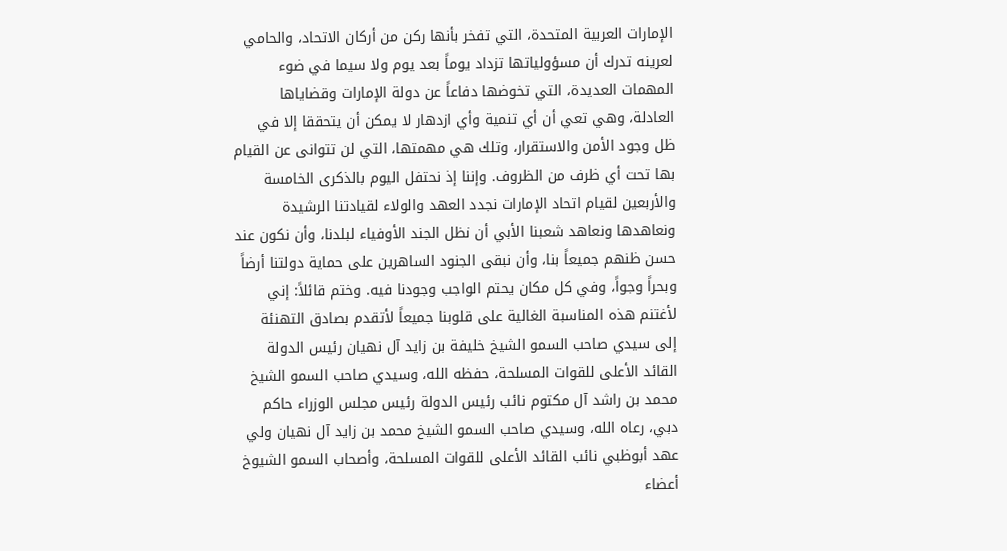الإمارات العربية المتحدة، التي تفخر بأنها ركن من أركان الاتحاد، والحامي لعرينه تدرك أن مسؤولياتها تزداد يوماً بعد يوم ولا سيما في ضوء المهمات العديدة، التي تخوضها دفاعاً عن دولة الإمارات وقضاياها العادلة، وهي تعي أن أي تنمية وأي ازدهار لا يمكن أن يتحققا إلا في ظل وجود الأمن والاستقرار، وتلك هي مهمتها، التي لن تتوانى عن القيام بها تحت أي ظرف من الظروف. وإننا إذ نحتفل اليوم بالذكرى الخامسة والأربعين لقيام اتحاد الإمارات نجدد العهد والولاء لقيادتنا الرشيدة ونعاهدها ونعاهد شعبنا الأبي أن نظل الجند الأوفياء لبلدنا، وأن نكون عند حسن ظنهم جميعاً بنا، وأن نبقى الجنود الساهرين على حماية دولتنا أرضاً وبحراً وجواً، وفي كل مكان يحتم الواجب وجودنا فيه. وختم قائلاً: إني لأغتنم هذه المناسبة الغالية على قلوبنا جميعاً لأتقدم بصادق التهنئة إلى سيدي صاحب السمو الشيخ خليفة بن زايد آل نهيان رئيس الدولة القائد الأعلى للقوات المسلحة، حفظه الله، وسيدي صاحب السمو الشيخ محمد بن راشد آل مكتوم نائب رئيس الدولة رئيس مجلس الوزراء حاكم دبي، رعاه الله، وسيدي صاحب السمو الشيخ محمد بن زايد آل نهيان ولي عهد أبوظبي نائب القائد الأعلى للقوات المسلحة، وأصحاب السمو الشيوخ أعضاء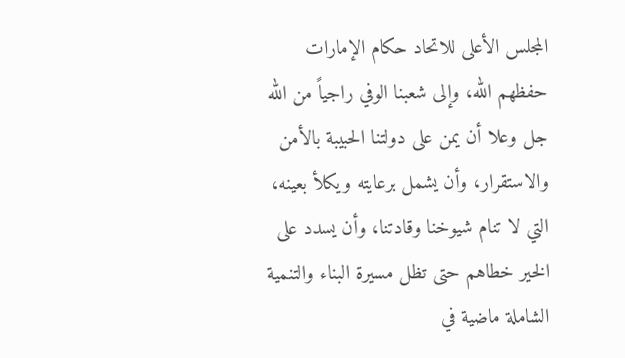المجلس الأعلى للاتحاد حكام الإمارات حفظهم الله، وإلى شعبنا الوفي راجياً من الله جل وعلا أن يمن على دولتنا الحبيبة بالأمن والاستقرار، وأن يشمل برعايته ويكلأ بعينه، التي لا تنام شيوخنا وقادتنا، وأن يسدد على الخير خطاهم حتى تظل مسيرة البناء والتنمية الشاملة ماضية في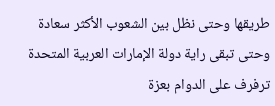طريقها وحتى نظل بين الشعوب الأكثر سعادة وحتى تبقى راية دولة الإمارات العربية المتحدة ترفرف على الدوام بعزة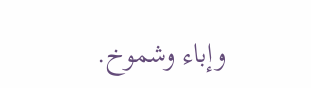وإباء وشموخ.